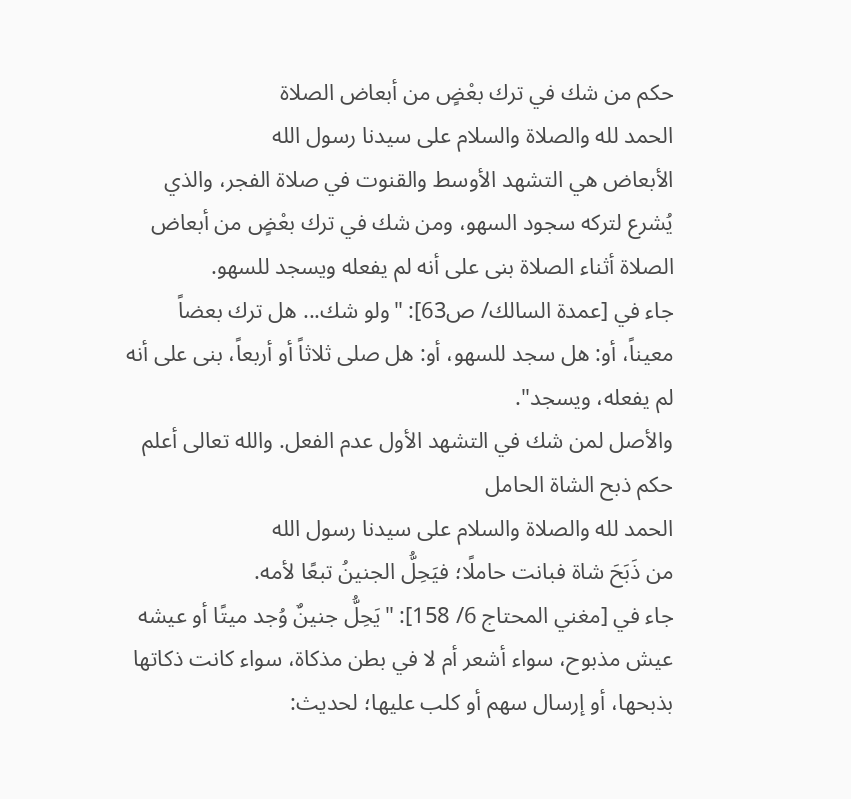حكم من شك في ترك بعْضٍ من أبعاض الصلاة
الحمد لله والصلاة والسلام على سيدنا رسول الله
الأبعاض هي التشهد الأوسط والقنوت في صلاة الفجر، والذي يُشرع لتركه سجود السهو، ومن شك في ترك بعْضٍ من أبعاض الصلاة أثناء الصلاة بنى على أنه لم يفعله ويسجد للسهو.
جاء في [عمدة السالك/ ص63]: "ولو شك... هل ترك بعضاً معيناً، أو: هل سجد للسهو، أو: هل صلى ثلاثاً أو أربعاً، بنى على أنه لم يفعله، ويسجد".
والأصل لمن شك في التشهد الأول عدم الفعل. والله تعالى أعلم
حكم ذبح الشاة الحامل
الحمد لله والصلاة والسلام على سيدنا رسول الله
من ذَبَحَ شاة فبانت حاملًا؛ فيَحِلُّ الجنينُ تبعًا لأمه.
جاء في [مغني المحتاج 6/ 158]: "يَحِلُّ جنينٌ وُجد ميتًا أو عيشه عيش مذبوح، سواء أشعر أم لا في بطن مذكاة، سواء كانت ذكاتها بذبحها، أو إرسال سهم أو كلب عليها؛ لحديث: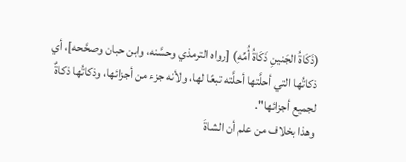(ذَكَاةُ الجَنينِ ذَكَاةُ أُمِّهِ) [رواه الترمذي وحسَّنه، وابن حبان وصحَّحه]، أي ذكاتُها التي أحلَّتها أحلَّته تبعًا لها، ولأنه جزء من أجزائها، وذكاتُها ذكاةٌ لجميع أجزائها".
وهذا بخلاف من علم أن الشاةَ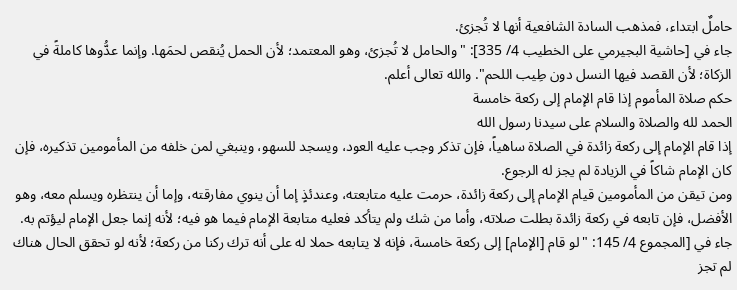حاملٌ ابتداء، فمذهب السادة الشافعية أنها لا تُجزئ.
جاء في [حاشية البجيرمي على الخطيب 4/ 335]: "والحامل لا تُجزئ، وهو المعتمد؛ لأن الحمل يُنقص لحمَها. وإنما عدُّوها كاملةً في الزكاة؛ لأن القصد فيها النسل دون طِيب اللحم". والله تعالى أعلم.
حكم صلاة المأموم إذا قام الإمام إلى ركعة خامسة
الحمد لله والصلاة والسلام على سيدنا رسول الله
إذا قام الإمام إلى ركعة زائدة في الصلاة ساهياً، فإن تذكر وجب عليه العود، ويسجد للسهو، وينبغي لمن خلفه من المأمومين تذكيره، فإن كان الإمام شاكاً في الزيادة لم يجز له الرجوع.
ومن تيقن من المأمومين قيام الإمام إلى ركعة زائدة، حرمت عليه متابعته، وعندئذٍ إما أن ينوي مفارقته، وإما أن ينتظره ويسلم معه، وهو الأفضل، فإن تابعه في ركعة زائدة بطلت صلاته، وأما من شك ولم يتأكد فعليه متابعة الإمام فيما هو فيه؛ لأنه إنما جعل الإمام ليؤتم به.
جاء في [المجموع 4/ 145: "لو قام [الإمام] إلى ركعة خامسة، فإنه لا يتابعه حملا له على أنه ترك ركنا من ركعة؛ لأنه لو تحقق الحال هناك لم تجز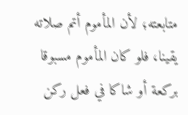متابعته؛ لأن المأموم أتم صلاته يقينا، فلو كان المأموم مسبوقا بركعة أو شاكا في فعل ركن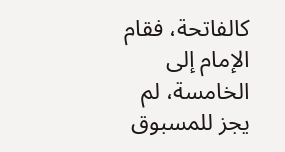كالفاتحة، فقام الإمام إلى الخامسة، لم يجز للمسبوق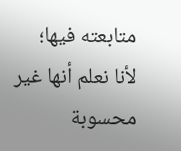متابعته فيها؛ لأنا نعلم أنها غير محسوبة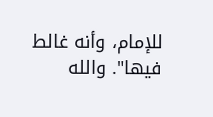للإمام، وأنه غالط فيها". والله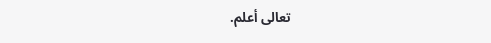تعالى أعلم.